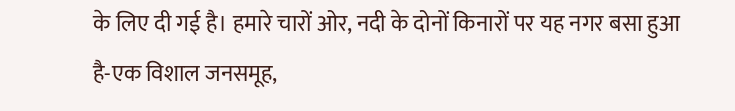के लिए दी गई है। हमारे चारों ओर, नदी के दोनों किनारों पर यह नगर बसा हुआ है-एक विशाल जनसमूह,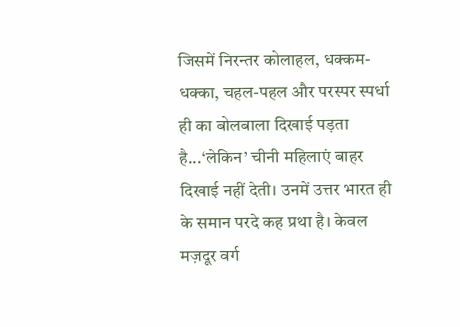जिसमें निरन्तर कोलाहल, धक्कम-धक्का, चहल-पहल और परस्पर स्पर्धा ही का बोलबाला दिखाई पड़ता है...‘लेकिन’ चीनी महिलाएं बाहर दिखाई नहीं देती। उनमें उत्तर भारत ही के समान परदे कह प्रथा है। केवल मज़दूर वर्ग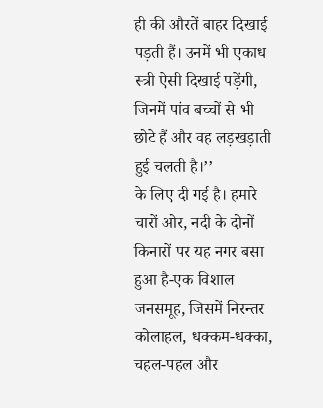ही की औरतें बाहर दिखाई पड़ती हैं। उनमें भी एकाध स्त्री ऐसी दिखाई पड़ेंगी, जिनमें पांव बच्चों से भी छोटे हैं और वह लड़खड़ाती हुई चलती है।’’
के लिए दी गई है। हमारे चारों ओर, नदी के दोनों किनारों पर यह नगर बसा हुआ है-एक विशाल जनसमूह, जिसमें निरन्तर कोलाहल, धक्कम-धक्का, चहल-पहल और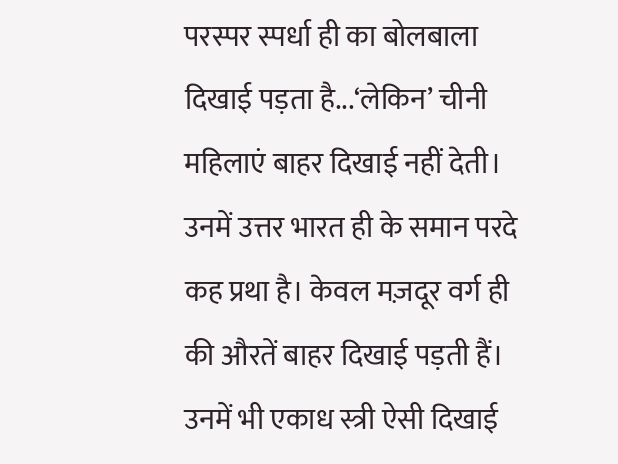परस्पर स्पर्धा ही का बोलबाला दिखाई पड़ता है...‘लेकिन’ चीनी महिलाएं बाहर दिखाई नहीं देती। उनमें उत्तर भारत ही के समान परदे कह प्रथा है। केवल मज़दूर वर्ग ही की औरतें बाहर दिखाई पड़ती हैं। उनमें भी एकाध स्त्री ऐसी दिखाई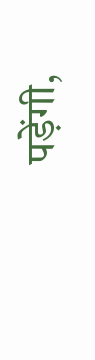पड़ेंगी,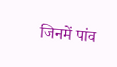जिनमें पांव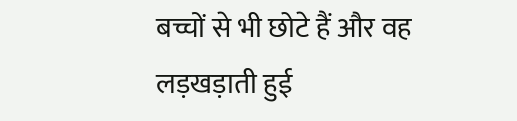बच्चों से भी छोटे हैं और वह लड़खड़ाती हुई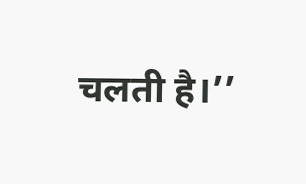चलती है।’’